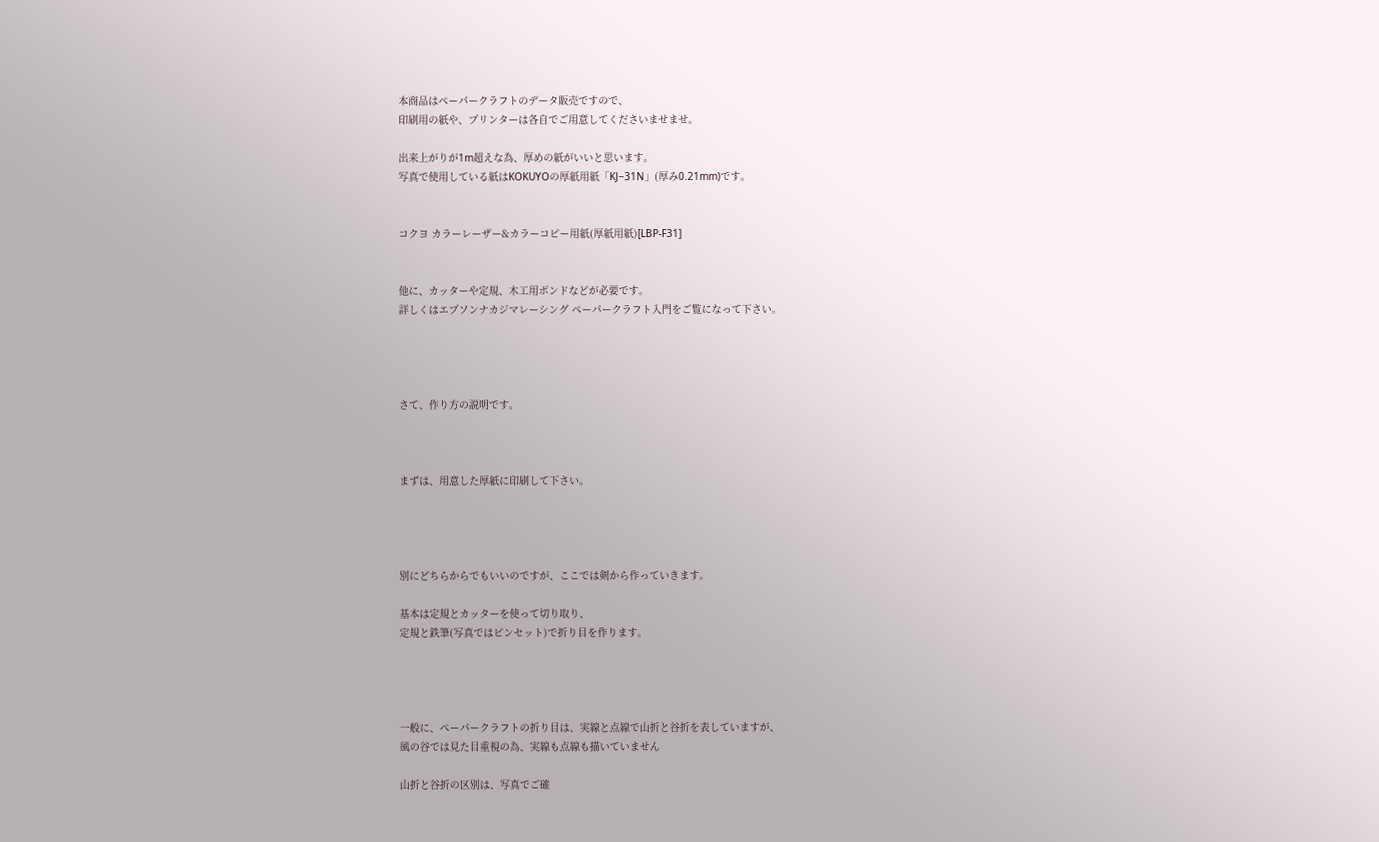本商品はペーパークラフトのデータ販売ですので、
印刷用の紙や、プリンターは各自でご用意してくださいませませ。

出来上がりが1m超えな為、厚めの紙がいいと思います。
写真で使用している紙はKOKUYOの厚紙用紙「KJ−31N」(厚み0.21mm)です。


コクヨ カラーレーザー&カラーコピー用紙(厚紙用紙)[LBP-F31]


他に、カッターや定規、木工用ボンドなどが必要です。
詳しくはエプソンナカジマレーシング ペーパークラフト入門をご覧になって下さい。




さて、作り方の説明です。



まずは、用意した厚紙に印刷して下さい。




別にどちらからでもいいのですが、ここでは剣から作っていきます。

基本は定規とカッターを使って切り取り、
定規と鉄筆(写真ではピンセット)で折り目を作ります。




一般に、ペーパークラフトの折り目は、実線と点線で山折と谷折を表していますが、
風の谷では見た目重視の為、実線も点線も描いていません

山折と谷折の区別は、写真でご確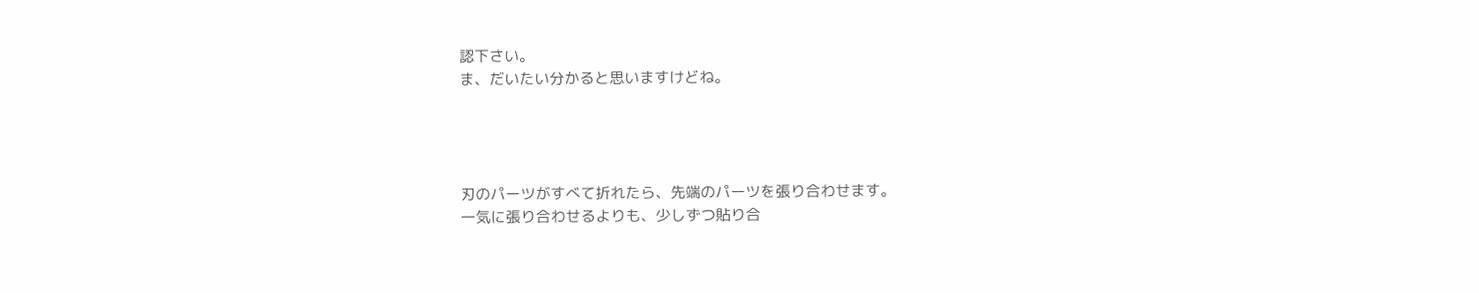認下さい。
ま、だいたい分かると思いますけどね。




刃のパーツがすべて折れたら、先端のパーツを張り合わせます。
一気に張り合わせるよりも、少しずつ貼り合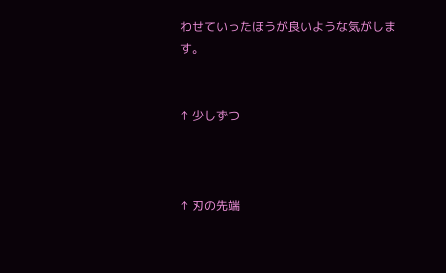わせていったほうが良いような気がします。


↑ 少しずつ



↑ 刃の先端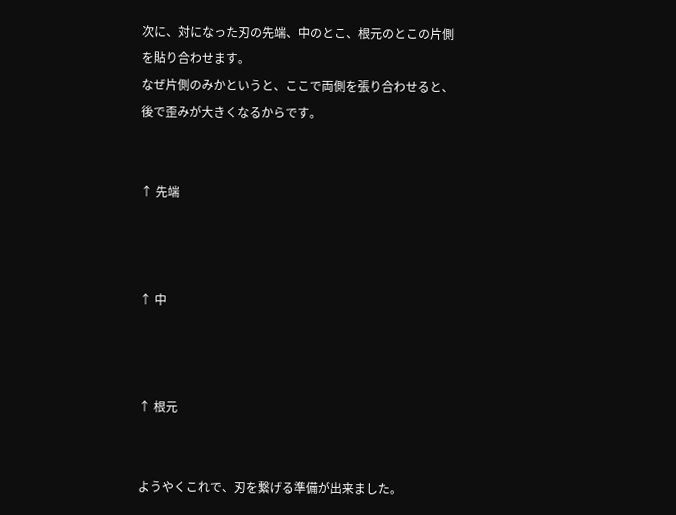次に、対になった刃の先端、中のとこ、根元のとこの片側を貼り合わせます。
なぜ片側のみかというと、ここで両側を張り合わせると、後で歪みが大きくなるからです。


↑ 先端



↑ 中



↑ 根元


ようやくこれで、刃を繋げる準備が出来ました。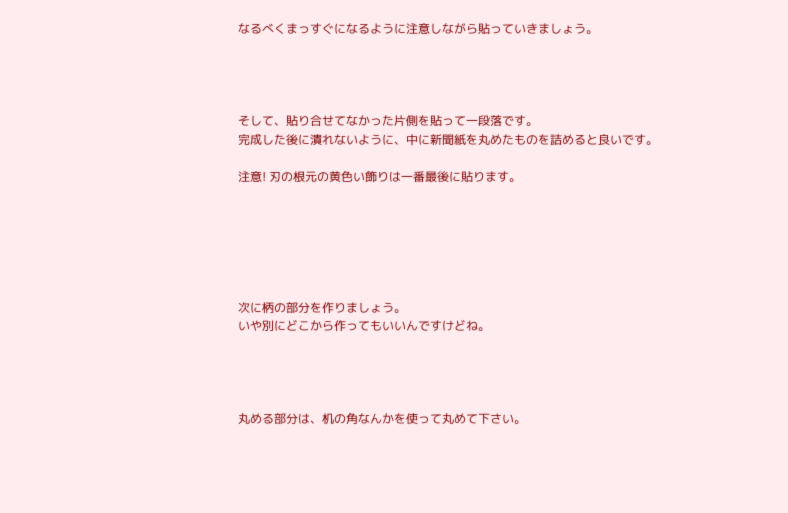なるべくまっすぐになるように注意しながら貼っていきましょう。




そして、貼り合せてなかった片側を貼って一段落です。
完成した後に潰れないように、中に新聞紙を丸めたものを詰めると良いです。

注意! 刃の根元の黄色い飾りは一番最後に貼ります。






次に柄の部分を作りましょう。
いや別にどこから作ってもいいんですけどね。




丸める部分は、机の角なんかを使って丸めて下さい。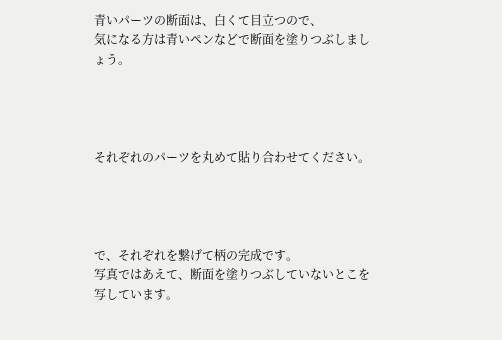青いパーツの断面は、白くて目立つので、
気になる方は青いペンなどで断面を塗りつぶしましょう。




それぞれのパーツを丸めて貼り合わせてください。




で、それぞれを繋げて柄の完成です。
写真ではあえて、断面を塗りつぶしていないとこを写しています。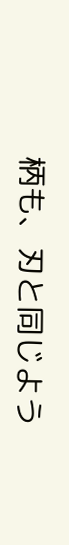柄も、刃と同じよう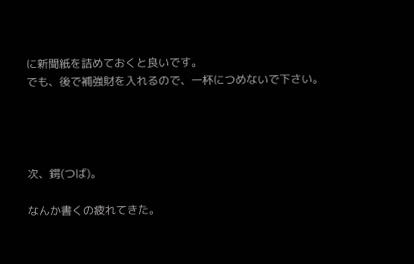に新聞紙を詰めておくと良いです。
でも、後で補強財を入れるので、一杯につめないで下さい。




次、鍔(つば)。

なんか書くの疲れてきた。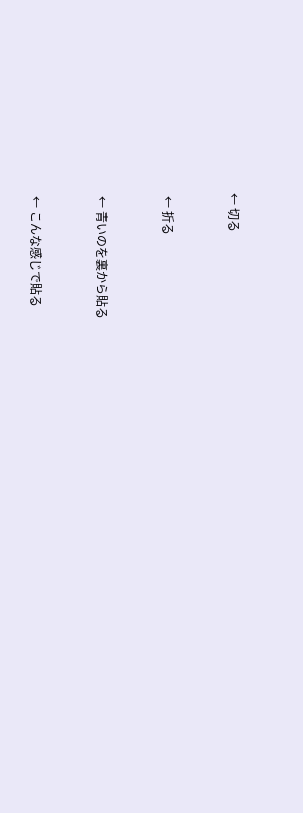← 切る


 ← 折る


 ← 青いのを裏から貼る


 ← こんな感じで貼る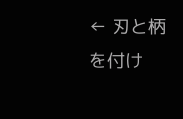← 刃と柄を付け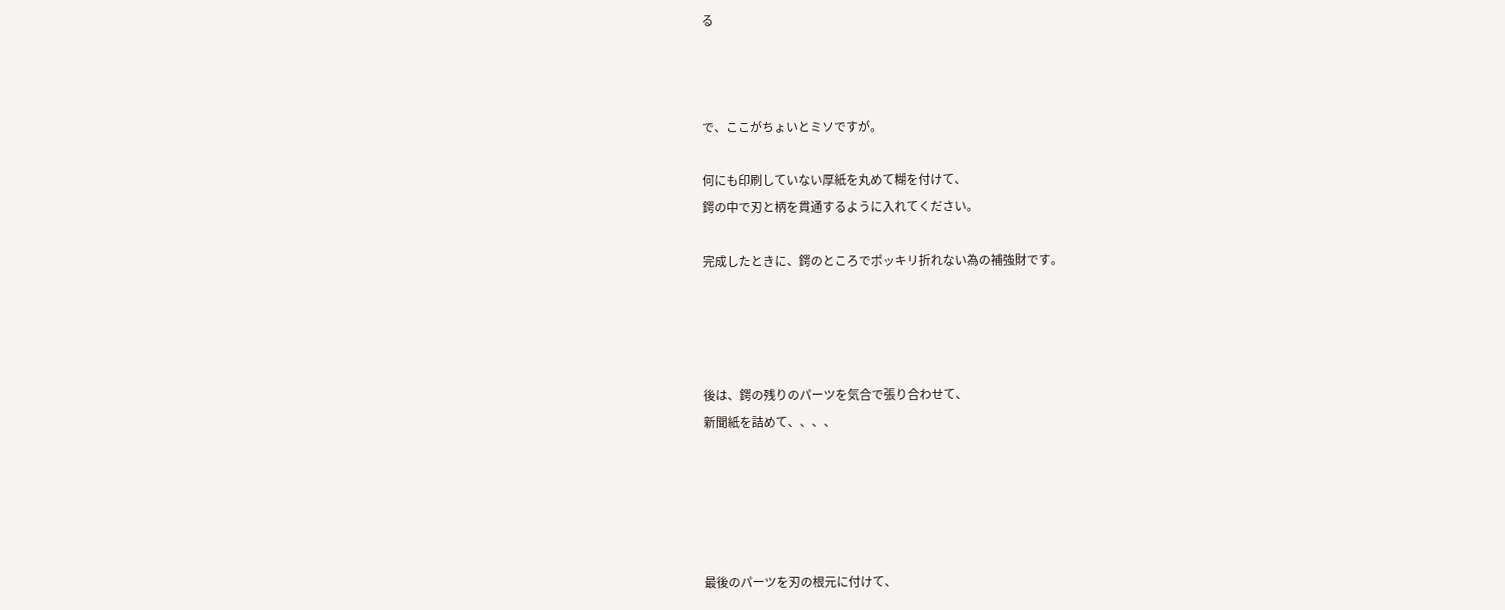る



で、ここがちょいとミソですが。

何にも印刷していない厚紙を丸めて糊を付けて、
鍔の中で刃と柄を貫通するように入れてください。

完成したときに、鍔のところでポッキリ折れない為の補強財です。




後は、鍔の残りのパーツを気合で張り合わせて、
新聞紙を詰めて、、、、





最後のパーツを刃の根元に付けて、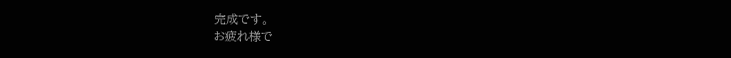完成です。
お疲れ様で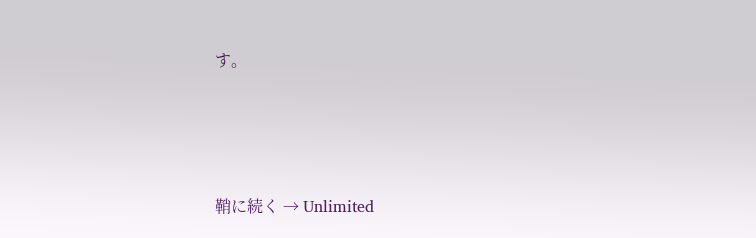す。





鞘に続く → Unlimited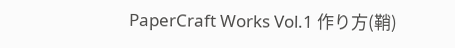PaperCraft Works Vol.1 作り方(鞘)